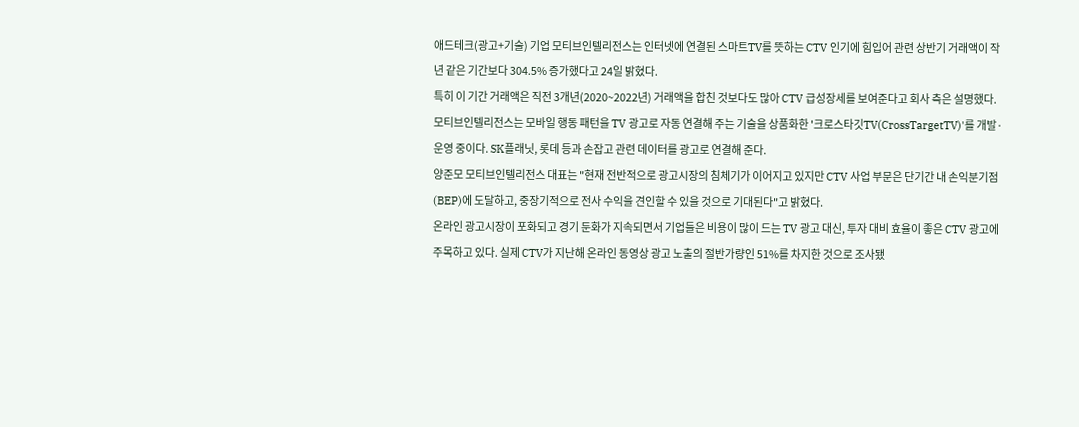애드테크(광고+기술) 기업 모티브인텔리전스는 인터넷에 연결된 스마트TV를 뜻하는 CTV 인기에 힘입어 관련 상반기 거래액이 작년 같은 기간보다 304.5% 증가했다고 24일 밝혔다.
특히 이 기간 거래액은 직전 3개년(2020~2022년) 거래액을 합친 것보다도 많아 CTV 급성장세를 보여준다고 회사 측은 설명했다.
모티브인텔리전스는 모바일 행동 패턴을 TV 광고로 자동 연결해 주는 기술을 상품화한 '크로스타깃TV(CrossTargetTV)'를 개발·운영 중이다. SK플래닛, 롯데 등과 손잡고 관련 데이터를 광고로 연결해 준다.
양준모 모티브인텔리전스 대표는 "현재 전반적으로 광고시장의 침체기가 이어지고 있지만 CTV 사업 부문은 단기간 내 손익분기점(BEP)에 도달하고, 중장기적으로 전사 수익을 견인할 수 있을 것으로 기대된다"고 밝혔다.
온라인 광고시장이 포화되고 경기 둔화가 지속되면서 기업들은 비용이 많이 드는 TV 광고 대신, 투자 대비 효율이 좋은 CTV 광고에 주목하고 있다. 실제 CTV가 지난해 온라인 동영상 광고 노출의 절반가량인 51%를 차지한 것으로 조사됐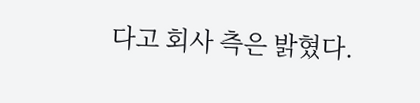다고 회사 측은 밝혔다.